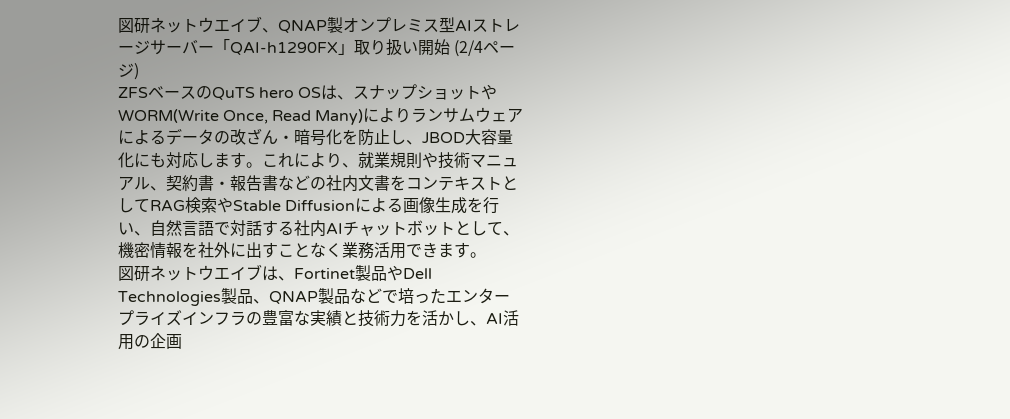図研ネットウエイブ、QNAP製オンプレミス型AIストレージサーバー「QAI-h1290FX」取り扱い開始 (2/4ページ)
ZFSベースのQuTS hero OSは、スナップショットやWORM(Write Once, Read Many)によりランサムウェアによるデータの改ざん・暗号化を防止し、JBOD大容量化にも対応します。これにより、就業規則や技術マニュアル、契約書・報告書などの社内文書をコンテキストとしてRAG検索やStable Diffusionによる画像生成を行い、自然言語で対話する社内AIチャットボットとして、機密情報を社外に出すことなく業務活用できます。
図研ネットウエイブは、Fortinet製品やDell Technologies製品、QNAP製品などで培ったエンタープライズインフラの豊富な実績と技術力を活かし、AI活用の企画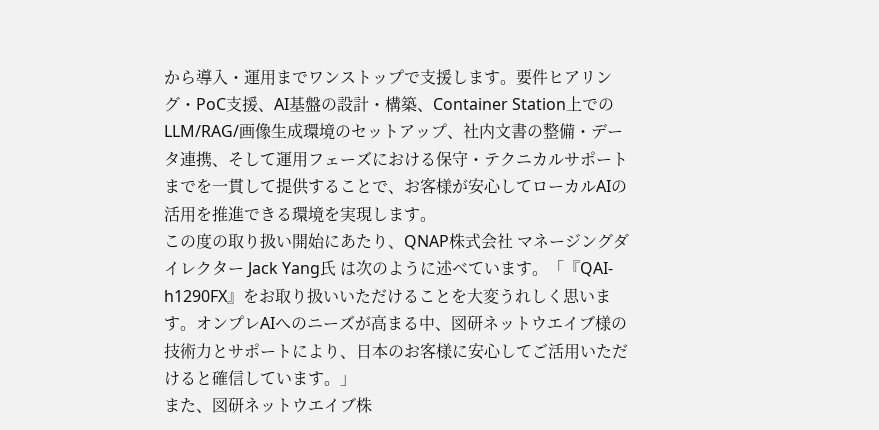から導入・運用までワンストップで支援します。要件ヒアリング・PoC支援、AI基盤の設計・構築、Container Station上でのLLM/RAG/画像生成環境のセットアップ、社内文書の整備・データ連携、そして運用フェーズにおける保守・テクニカルサポートまでを一貫して提供することで、お客様が安心してローカルAIの活用を推進できる環境を実現します。
この度の取り扱い開始にあたり、QNAP株式会社 マネージングダイレクター Jack Yang氏 は次のように述べています。「『QAI-h1290FX』をお取り扱いいただけることを大変うれしく思います。オンプレAIへのニーズが高まる中、図研ネットウエイブ様の技術力とサポートにより、日本のお客様に安心してご活用いただけると確信しています。」
また、図研ネットウエイブ株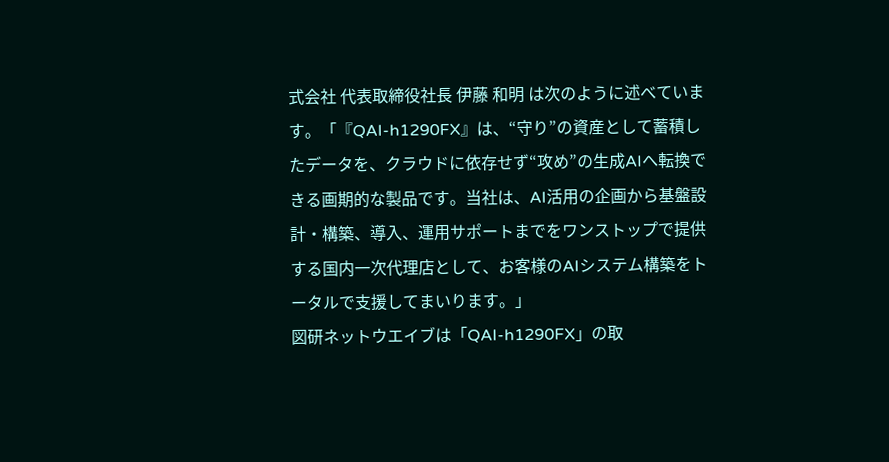式会社 代表取締役社長 伊藤 和明 は次のように述べています。「『QAI-h1290FX』は、“守り”の資産として蓄積したデータを、クラウドに依存せず“攻め”の生成AIへ転換できる画期的な製品です。当社は、AI活用の企画から基盤設計・構築、導入、運用サポートまでをワンストップで提供する国内一次代理店として、お客様のAIシステム構築をトータルで支援してまいります。」
図研ネットウエイブは「QAI-h1290FX」の取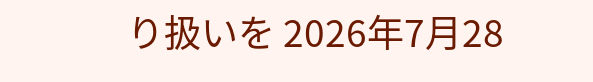り扱いを 2026年7月28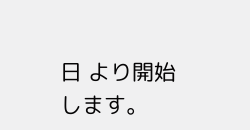日 より開始します。